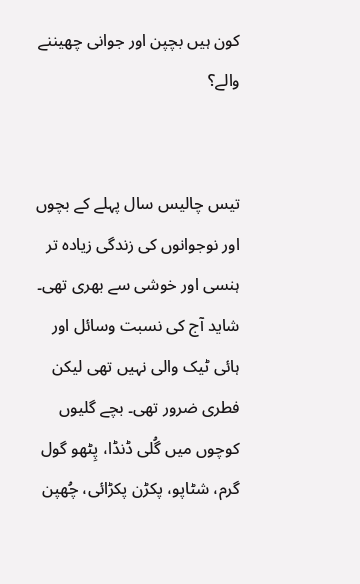کون ہیں بچپن اور جوانی چھیننے والے؟


تیس چالیس سال پہلے کے بچوں اور نوجوانوں کی زندگی زیادہ تر ہنسی اور خوشی سے بھری تھی۔ شاید آج کی نسبت وسائل اور ہائی ٹیک والی نہیں تھی لیکن فطری ضرور تھی۔ بچے گلیوں کوچوں میں گُلی ڈنڈا، پِٹھو گول گرم، شٹاپو، پکڑن پکڑائی، چُھپن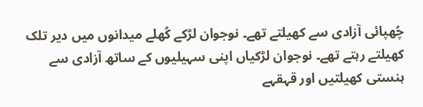چُھپائی آزادی سے کھیلتے تھے۔ نوجوان لڑکے کُھلے میدانوں میں دیر تلک کھیلتے رہتے تھے۔ نوجوان لڑکیاں اپنی سہیلیوں کے ساتھ آزادی سے ہنستی کھیلتیں اور قہقہے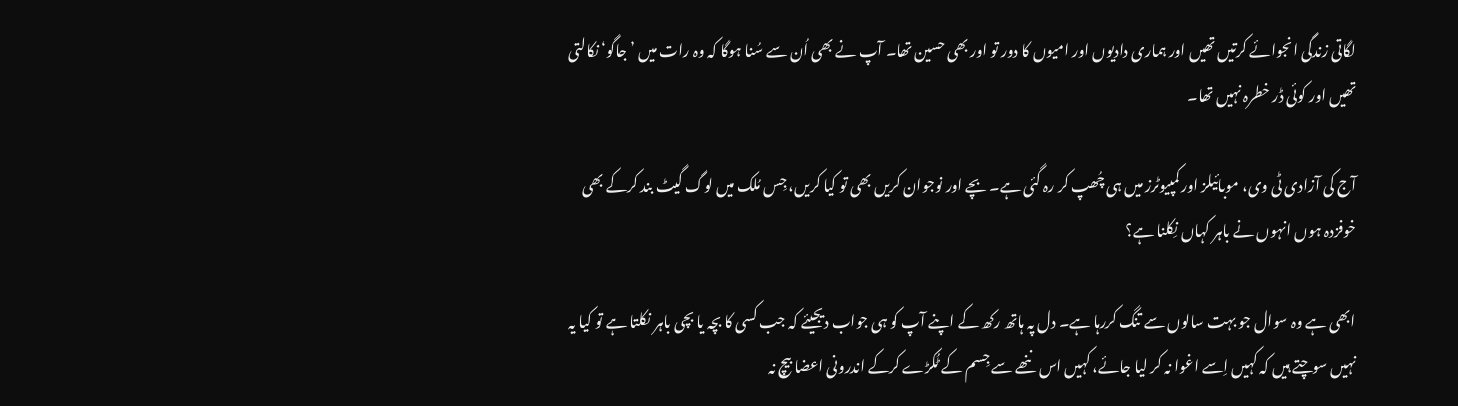لگاتی زندگی انجوائے کرتیں تھیں اور ہماری دادیوں اور امیوں کا دور تو اور بھی حسین تھا۔ آپ نے بھی اُن سے سُنا ہوگا کہ وہ رات میں ’جاگو‘ نکالتی تھیں اور کوئی ڈر خطرہ نہیں تھا۔

آج کی آزادی ٹی وی، موبائیلز اور کمپیوٹرز میں ہی چُھپ کر رہ گئی ہے۔ بچے اور نوجوان کریں بھی تو کیا کریں، جِس مُلک میں لوگ گیٹ بند کرکے بھی خوفزدہ ہوں انہوں نے باہر کہاں نِکلنا ہے؟

ابھی ہے وہ سوال جو بہت سالوں سے تنگ کررہا ہے۔ دل پہ ہاتھ رکھ کے اپنے آپ کو ہی جواب دیجیئے کہ جب کسی کا بچہ یا بچی باہر نکلتا ہے تو کیا یہ نہیں سوچتے ہیں کہ کہیں اِسے اغوا نہ کر لیا جائے، کہیں اس ننھے سے جِسم کے ٹُکڑے کرکے اندرونی اعضا بیچ نہ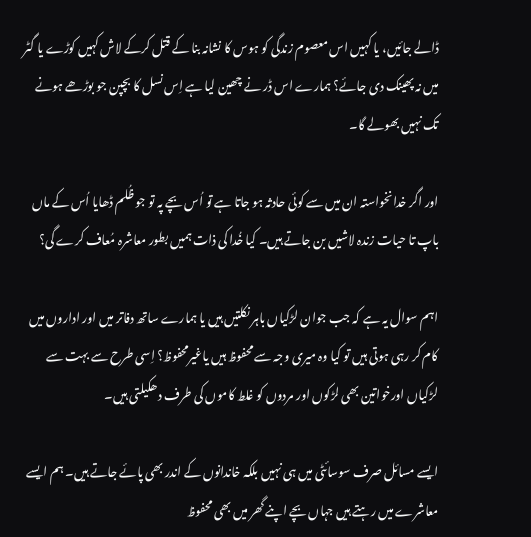ڈالے جائیں، یا کہیں اس معصوم زندگی کو ہوس کا نشانہ بنا کے قتل کرکے لاش کہیں کوڑے یا گٹر میں نہ پھینک دی جائے؟ ہمارے اس ڈر نے چھین لیا ہے اِس نسل کا بچپن جو بوڑھے ہونے تک نہیں بھولے گا۔

اور اگر خدانخواستہ ان میں سے کوئی حادثہ ہو جاتا ہے تو اُس بچے پہ تو جو ظُلم ڈھایا اُس کے ماں باپ تا حیات زندہ لاشیں بن جاتے ہیں۔ کیا خُدا کی ذات ہمیں بطور معاشرہ مُعاف کرے گی؟

اہم سوال یہ ہے کہ جب جوان لڑکیاں باہر نکلتیں ہیں یا ہمارے ساتھ دفاتر میں اور اداروں میں کام کر رہی ہوتی ہیں تو کیا وہ میری وجہ سے محفوظ ہیں یاغیرمحفوظ؟ اِسی طرح سے بہت سے لڑکیاں اورخواتین بھی لڑکوں اور مردوں کو غلط کاموں کی طرف دھکیلتی ہیں۔

ایسے مسائل صرف سوسائٹی میں ہی نہیں بلکہ خاندانوں کے اندر بھی پائے جاتے ہیں۔ ہم ایسے معاشرے میں رہتے ہیں جہاں بچے اپنے گھر میں بھی محفوظ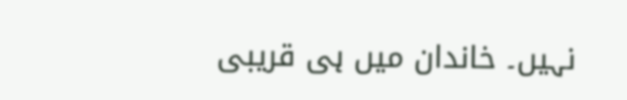نہیں۔ خاندان میں ہی قریبی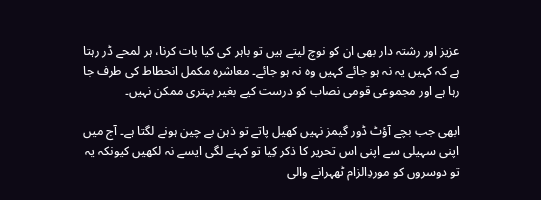عزیز اور رشتہ دار بھی ان کو نوچ لیتے ہیں تو باہر کی کیا بات کرنا، ہر لمحے ڈر رہتا ہے کہ کہیں یہ نہ ہو جائے کہیں وہ نہ ہو جائے۔ معاشرہ مکمل انحطاط کی طرف جا رہا ہے اور مجموعی قومی نصاب کو درست کیے بغیر بہتری ممکن نہیں۔

ابھی جب بچے آؤٹ ڈور گیمز نہیں کھیل پاتے تو ذہن بے چین ہونے لگتا ہے۔ آج میں اپنی سہیلی سے اپنی اس تحریر کا ذکر کِیا تو کہنے لگی ایسے نہ لکھیں کیونکہ یہ تو دوسروں کو موردِالزام ٹھہرانے والی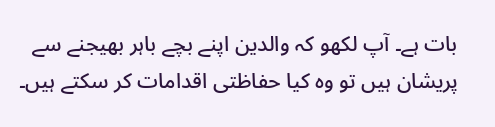بات ہے۔ آپ لکھو کہ والدین اپنے بچے باہر بھیجنے سے پریشان ہیں تو وہ کیا حفاظتی اقدامات کر سکتے ہیں۔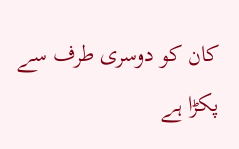کان کو دوسری طرف سے پکڑا ہے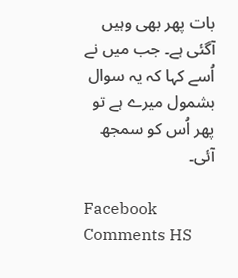بات پھر بھی وہیں آگئی ہے۔ جب میں نے اُسے کہا کہ یہ سوال بشمول میرے ہے تو پھر اُس کو سمجھ آئی۔

Facebook Comments HS